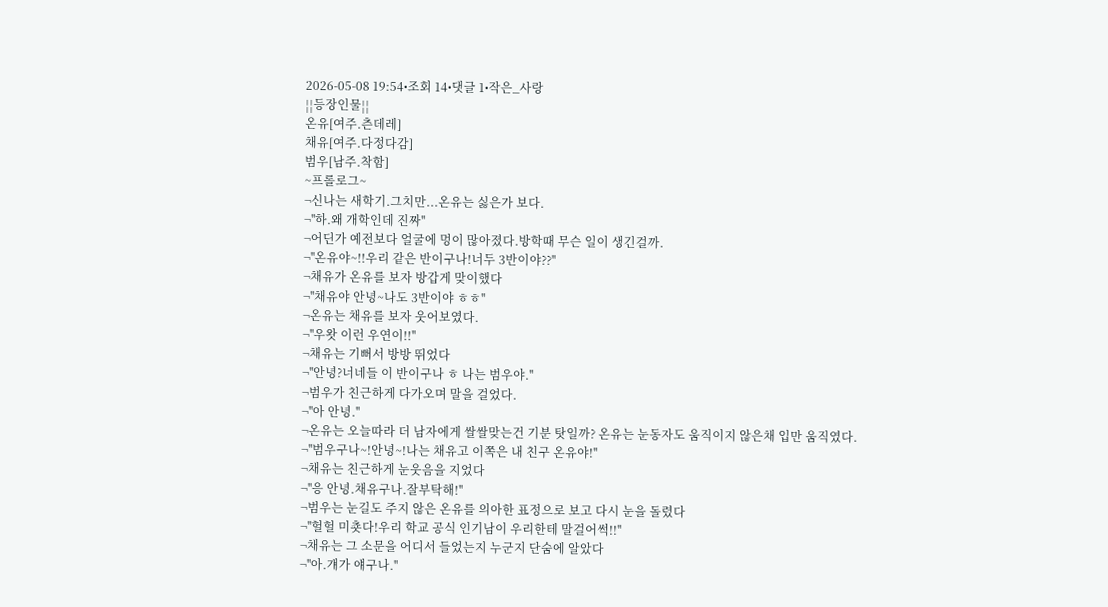2026-05-08 19:54•조회 14•댓글 1•작은_사랑
¦¦등장인물¦¦
온유[여주.츤데레]
채유[여주.다정다감]
범우[남주.착함]
~프롤로그~
¬신나는 새학기.그치만...온유는 싫은가 보다.
¬''하.왜 개학인데 진짜''
¬어딘가 예전보다 얼굴에 멍이 많아졌다.방학때 무슨 일이 생긴걸까.
¬''온유야~!!우리 같은 반이구나!너두 3반이야??''
¬채유가 온유를 보자 방갑게 맞이했다
¬''채유야 안녕~나도 3반이야 ㅎㅎ''
¬온유는 채유를 보자 웃어보였다.
¬''우왓 이런 우연이!!''
¬채유는 기뻐서 방방 뛰었다
¬''안녕?너네들 이 반이구나 ㅎ 나는 범우야.''
¬범우가 친근하게 다가오며 말을 걸었다.
¬''아 안녕.''
¬온유는 오늘따라 더 남자에게 쌀쌀맞는건 기분 탓일까? 온유는 눈동자도 움직이지 않은채 입만 움직였다.
¬''범우구나~!안녕~!나는 채유고 이쪽은 내 친구 온유야!''
¬채유는 친근하게 눈웃음을 지었다
¬''응 안녕.채유구나.잘부탁해!''
¬범우는 눈길도 주지 않은 온유를 의아한 표정으로 보고 다시 눈을 돌렸다
¬''헐헐 미춋다!우리 학교 공식 인기남이 우리한테 말걸어썩!!''
¬채유는 그 소문을 어디서 들었는지 누군지 단숨에 알았다
¬''아.걔가 얘구나.''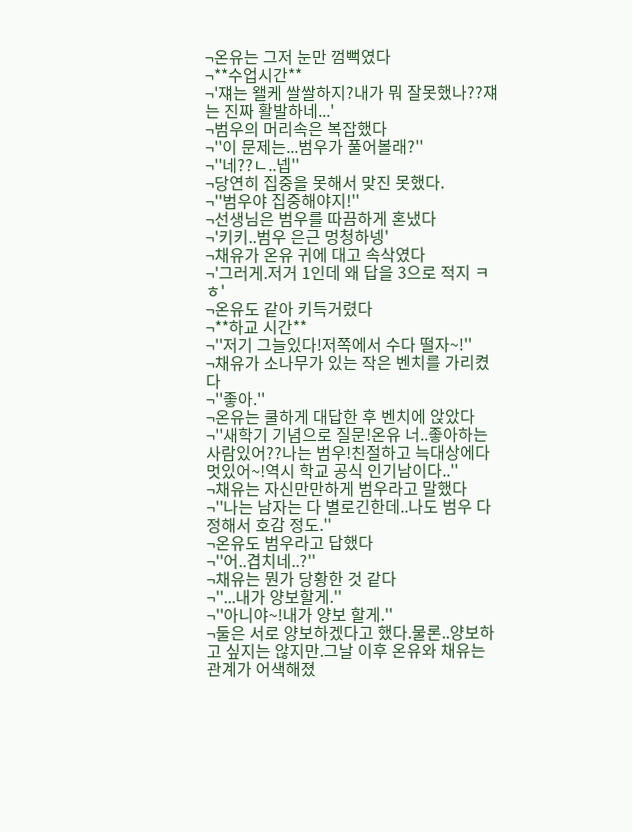¬온유는 그저 눈만 껌뻑였다
¬**수업시간**
¬'쟤는 왤케 쌀쌀하지?내가 뭐 잘못했나??쟤는 진짜 활발하네...'
¬범우의 머리속은 복잡했다
¬''이 문제는...범우가 풀어볼래?''
¬''네??ㄴ..넵''
¬당연히 집중을 못해서 맞진 못했다.
¬''범우야 집중해야지!''
¬선생님은 범우를 따끔하게 혼냈다
¬'키키..범우 은근 멍청하넹'
¬채유가 온유 귀에 대고 속삭였다
¬'그러게.저거 1인데 왜 답을 3으로 적지 ㅋㅎ'
¬온유도 같아 키득거렸다
¬**하교 시간**
¬''저기 그늘있다!저쪽에서 수다 떨자~!''
¬채유가 소나무가 있는 작은 벤치를 가리켰다
¬''좋아.''
¬온유는 쿨하게 대답한 후 벤치에 앉았다
¬''새학기 기념으로 질문!온유 너..좋아하는 사람있어??나는 범우!친절하고 늑대상에다 멋있어~!역시 학교 공식 인기남이다..''
¬채유는 자신만만하게 범우라고 말했다
¬''나는 남자는 다 별로긴한데..나도 범우 다정해서 호감 정도.''
¬온유도 범우라고 답했다
¬''어..겹치네..?''
¬채유는 뭔가 당황한 것 같다
¬''...내가 양보할게.''
¬''아니야~!내가 양보 할게.''
¬둘은 서로 양보하겠다고 했다.물론..양보하고 싶지는 않지만.그날 이후 온유와 채유는 관계가 어색해졌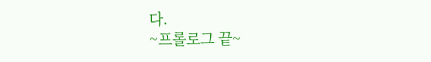다.
~프롤로그 끝~